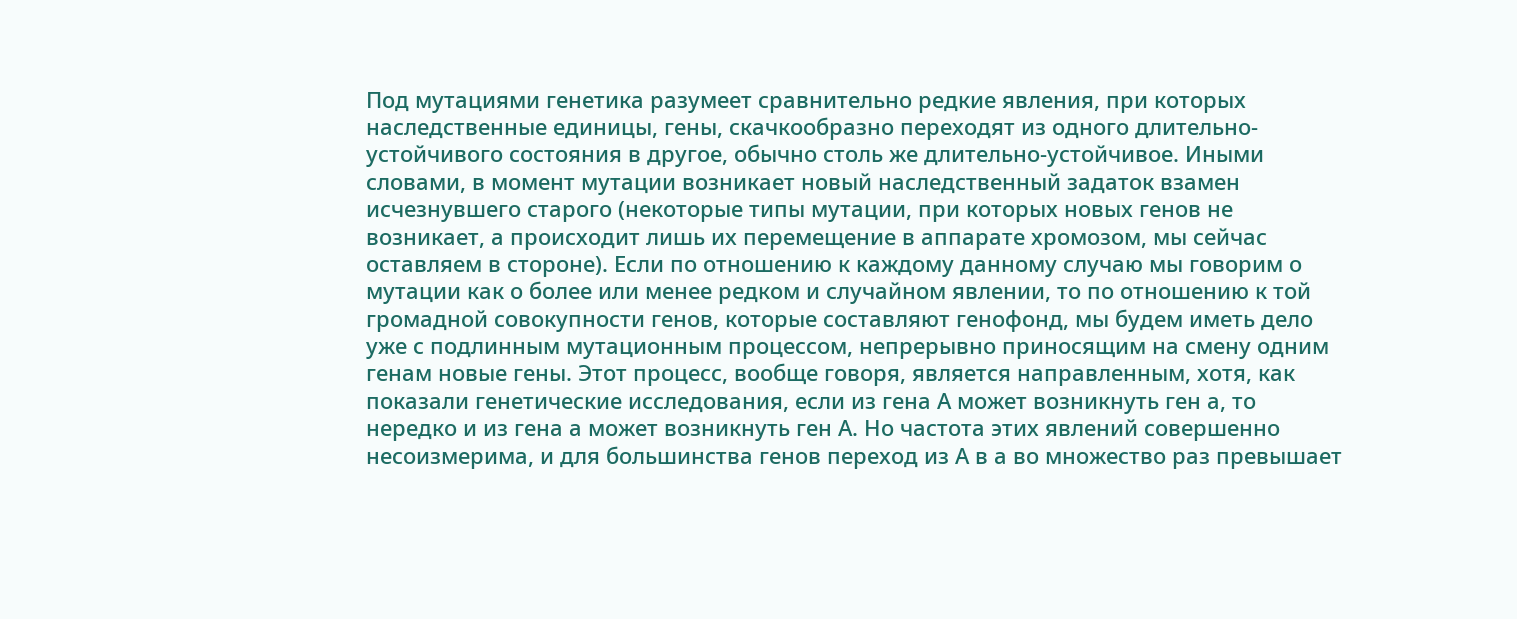Под мутациями генетика разумеет сравнительно редкие явления, при которых наследственные единицы, гены, скачкообразно переходят из одного длительно-устойчивого состояния в другое, обычно столь же длительно-устойчивое. Иными словами, в момент мутации возникает новый наследственный задаток взамен исчезнувшего старого (некоторые типы мутации, при которых новых генов не возникает, а происходит лишь их перемещение в аппарате хромозом, мы сейчас оставляем в стороне). Если по отношению к каждому данному случаю мы говорим о мутации как о более или менее редком и случайном явлении, то по отношению к той громадной совокупности генов, которые составляют генофонд, мы будем иметь дело уже с подлинным мутационным процессом, непрерывно приносящим на смену одним генам новые гены. Этот процесс, вообще говоря, является направленным, хотя, как показали генетические исследования, если из гена А может возникнуть ген а, то нередко и из гена а может возникнуть ген А. Но частота этих явлений совершенно несоизмерима, и для большинства генов переход из А в а во множество раз превышает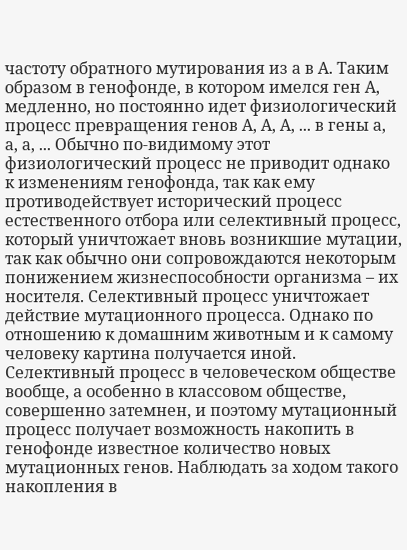частоту обратного мутирования из а в А. Таким образом в генофонде, в котором имелся ген А, медленно, но постоянно идет физиологический процесс превращения генов А, А, А, ... в гены а, а, а, ... Обычно по-видимому этот физиологический процесс не приводит однако к изменениям генофонда, так как ему противодействует исторический процесс естественного отбора или селективный процесс, который уничтожает вновь возникшие мутации, так как обычно они сопровождаются некоторым понижением жизнеспособности организма – их носителя. Селективный процесс уничтожает действие мутационного процесса. Однако по отношению к домашним животным и к самому человеку картина получается иной. Селективный процесс в человеческом обществе вообще, а особенно в классовом обществе, совершенно затемнен, и поэтому мутационный процесс получает возможность накопить в генофонде известное количество новых мутационных генов. Наблюдать за ходом такого накопления в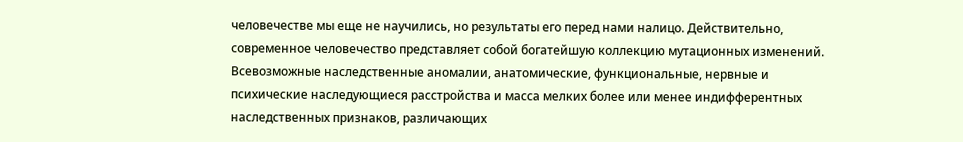человечестве мы еще не научились, но результаты его перед нами налицо. Действительно, современное человечество представляет собой богатейшую коллекцию мутационных изменений. Всевозможные наследственные аномалии, анатомические, функциональные, нервные и психические наследующиеся расстройства и масса мелких более или менее индифферентных наследственных признаков, различающих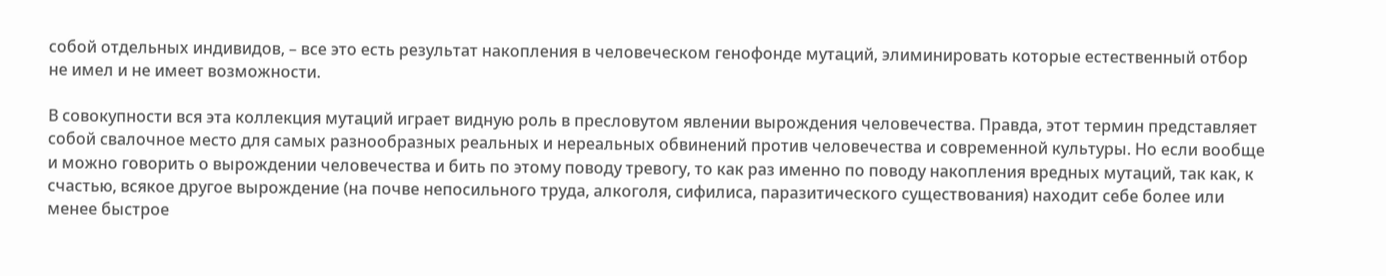собой отдельных индивидов, – все это есть результат накопления в человеческом генофонде мутаций, элиминировать которые естественный отбор не имел и не имеет возможности.

В совокупности вся эта коллекция мутаций играет видную роль в пресловутом явлении вырождения человечества. Правда, этот термин представляет собой свалочное место для самых разнообразных реальных и нереальных обвинений против человечества и современной культуры. Но если вообще и можно говорить о вырождении человечества и бить по этому поводу тревогу, то как раз именно по поводу накопления вредных мутаций, так как, к счастью, всякое другое вырождение (на почве непосильного труда, алкоголя, сифилиса, паразитического существования) находит себе более или менее быстрое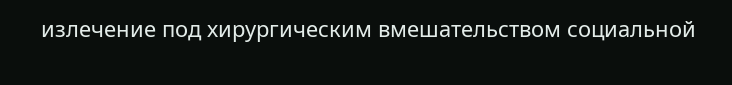излечение под хирургическим вмешательством социальной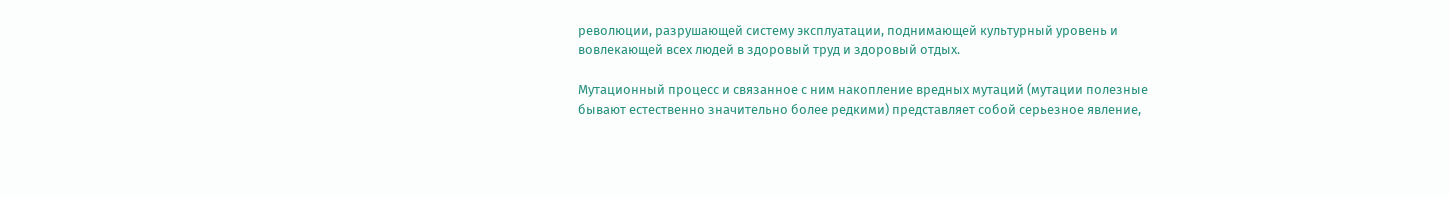революции, разрушающей систему эксплуатации, поднимающей культурный уровень и вовлекающей всех людей в здоровый труд и здоровый отдых.

Мутационный процесс и связанное с ним накопление вредных мутаций (мутации полезные бывают естественно значительно более редкими) представляет собой серьезное явление,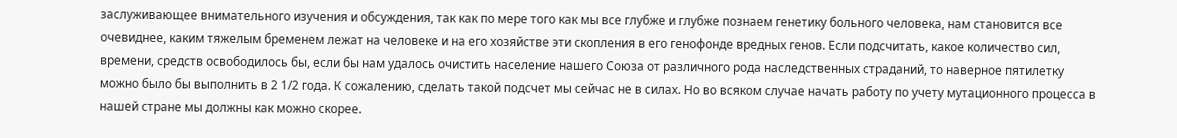заслуживающее внимательного изучения и обсуждения, так как по мере того как мы все глубже и глубже познаем генетику больного человека, нам становится все очевиднее, каким тяжелым бременем лежат на человеке и на его хозяйстве эти скопления в его генофонде вредных генов. Если подсчитать, какое количество сил, времени, средств освободилось бы, если бы нам удалось очистить население нашего Союза от различного рода наследственных страданий, то наверное пятилетку можно было бы выполнить в 2 1/2 года. К сожалению, сделать такой подсчет мы сейчас не в силах. Но во всяком случае начать работу по учету мутационного процесса в нашей стране мы должны как можно скорее.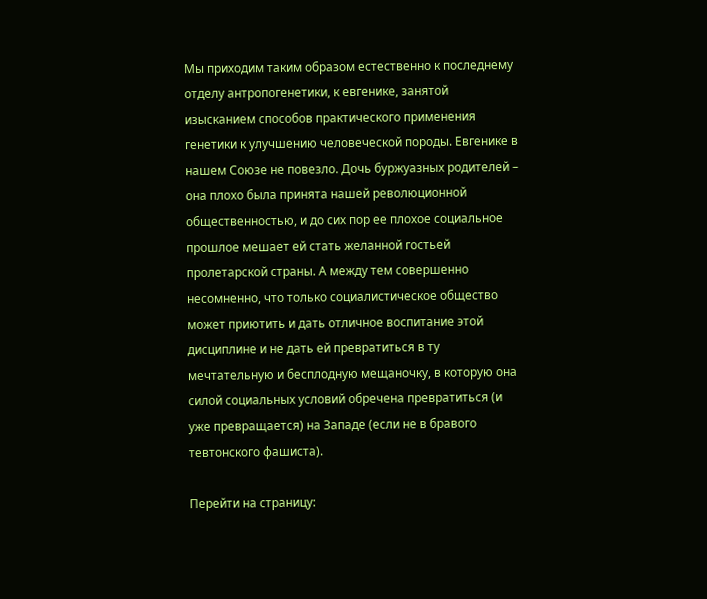Мы приходим таким образом естественно к последнему отделу антропогенетики, к евгенике, занятой изысканием способов практического применения генетики к улучшению человеческой породы. Евгенике в нашем Союзе не повезло. Дочь буржуазных родителей – она плохо была принята нашей революционной общественностью, и до сих пор ее плохое социальное прошлое мешает ей стать желанной гостьей пролетарской страны. А между тем совершенно несомненно, что только социалистическое общество может приютить и дать отличное воспитание этой дисциплине и не дать ей превратиться в ту мечтательную и бесплодную мещаночку, в которую она силой социальных условий обречена превратиться (и уже превращается) на Западе (если не в бравого тевтонского фашиста).

Перейти на страницу: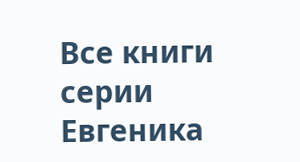Все книги серии Евгеника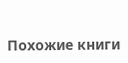Похожие книги